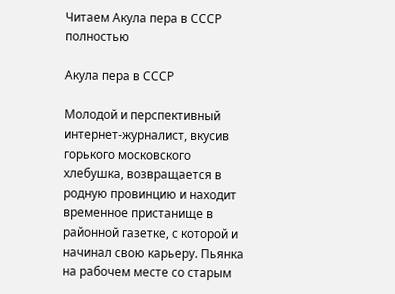Читаем Акула пера в СССР полностью

Акула пера в СССР

Молодой и перспективный интернет-журналист, вкусив горького московского хлебушка, возвращается в родную провинцию и находит временное пристанище в районной газетке, с которой и начинал свою карьеру. Пьянка на рабочем месте со старым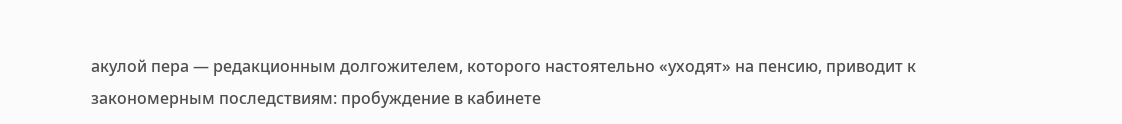акулой пера — редакционным долгожителем, которого настоятельно «уходят» на пенсию, приводит к закономерным последствиям: пробуждение в кабинете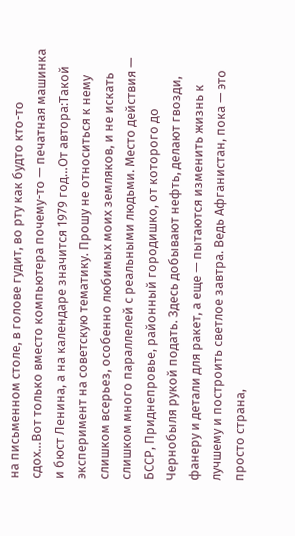на письменном столе, в голове гудит, во рту как будто кто-то сдох…Вот только вместо компьютера почему-то — печатная машинка и бюст Ленина, а на календаре значится 1979 год…От автора:Такой эксперимент на советскую тематику. Прошу не относиться к нему слишком всерьез, особенно любимых моих земляков, и не искать слишком много параллелей с реальными людьми. Место действия — БССР, Приднепровье, районный городишко, от которого до Чернобыля рукой подать. Здесь добывают нефть, делают гвозди, фанеру и детали для ракет, а еще — пытаются изменить жизнь к лучшему и построить светлое завтра. Ведь Афганистан, пока — это просто страна,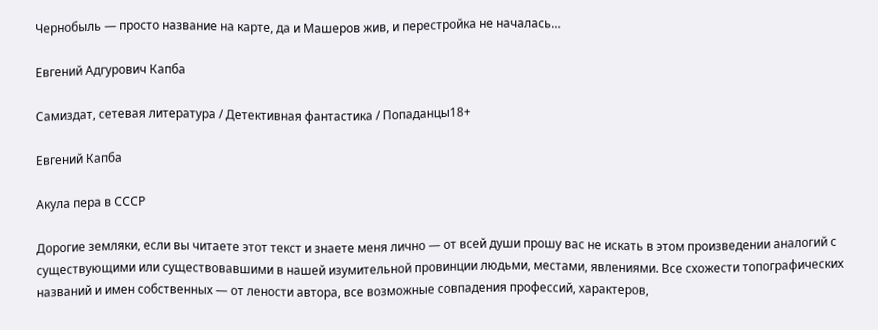Чернобыль — просто название на карте, да и Машеров жив, и перестройка не началась…

Евгений Адгурович Капба

Самиздат, сетевая литература / Детективная фантастика / Попаданцы18+

Евгений Капба

Акула пера в СССР

Дорогие земляки, если вы читаете этот текст и знаете меня лично — от всей души прошу вас не искать в этом произведении аналогий с существующими или существовавшими в нашей изумительной провинции людьми, местами, явлениями. Все схожести топографических названий и имен собственных — от лености автора, все возможные совпадения профессий, характеров,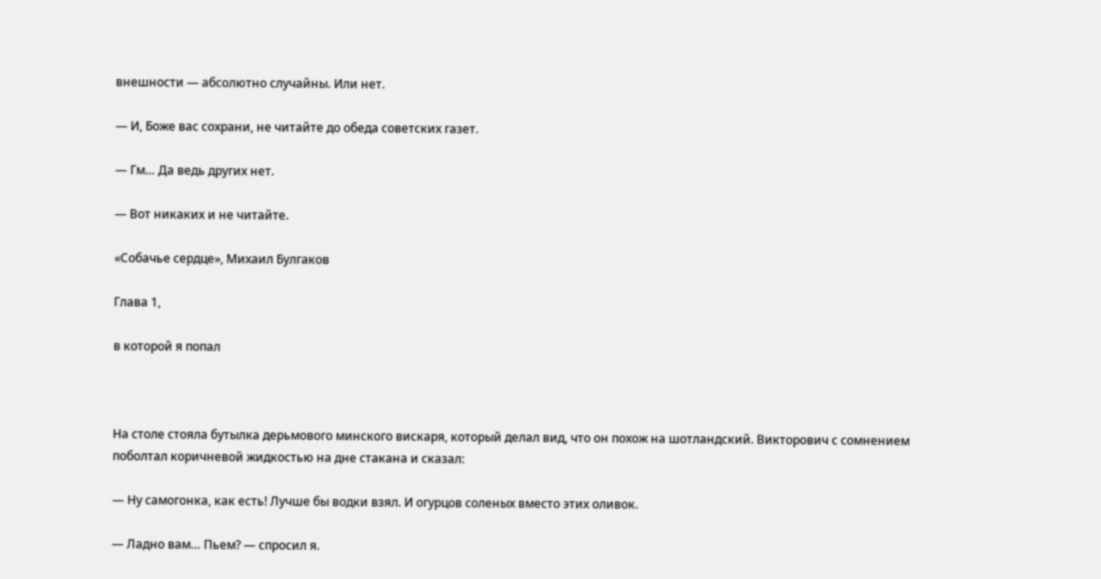внешности — абсолютно случайны. Или нет.

— И, Боже вас сохрани, не читайте до обеда советских газет.

— Гм… Да ведь других нет.

— Вот никаких и не читайте.

«Собачье сердце», Михаил Булгаков

Глава 1,

в которой я попал



На столе стояла бутылка дерьмового минского вискаря, который делал вид, что он похож на шотландский. Викторович с сомнением поболтал коричневой жидкостью на дне стакана и сказал:

— Ну самогонка, как есть! Лучше бы водки взял. И огурцов соленых вместо этих оливок.

— Ладно вам… Пьем? — спросил я.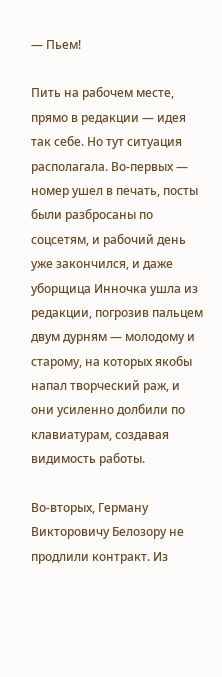— Пьем!

Пить на рабочем месте, прямо в редакции — идея так себе. Но тут ситуация располагала. Во-первых — номер ушел в печать, посты были разбросаны по соцсетям, и рабочий день уже закончился, и даже уборщица Инночка ушла из редакции, погрозив пальцем двум дурням — молодому и старому, на которых якобы напал творческий раж, и они усиленно долбили по клавиатурам, создавая видимость работы.

Во-вторых, Герману Викторовичу Белозору не продлили контракт. Из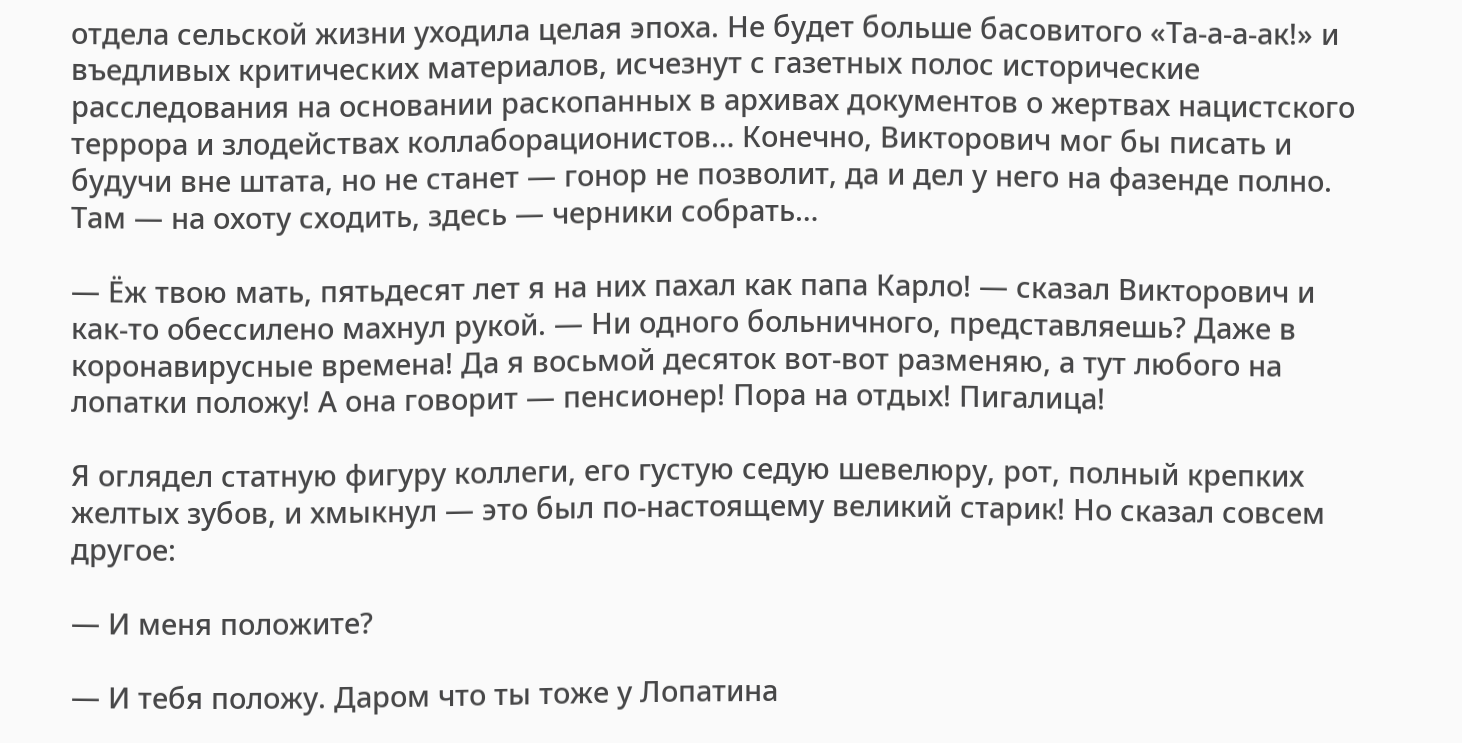отдела сельской жизни уходила целая эпоха. Не будет больше басовитого «Та-а-а-ак!» и въедливых критических материалов, исчезнут с газетных полос исторические расследования на основании раскопанных в архивах документов о жертвах нацистского террора и злодействах коллаборационистов… Конечно, Викторович мог бы писать и будучи вне штата, но не станет — гонор не позволит, да и дел у него на фазенде полно. Там — на охоту сходить, здесь — черники собрать…

— Ёж твою мать, пятьдесят лет я на них пахал как папа Карло! — сказал Викторович и как-то обессилено махнул рукой. — Ни одного больничного, представляешь? Даже в коронавирусные времена! Да я восьмой десяток вот-вот разменяю, а тут любого на лопатки положу! А она говорит — пенсионер! Пора на отдых! Пигалица!

Я оглядел статную фигуру коллеги, его густую седую шевелюру, рот, полный крепких желтых зубов, и хмыкнул — это был по-настоящему великий старик! Но сказал совсем другое:

— И меня положите?

— И тебя положу. Даром что ты тоже у Лопатина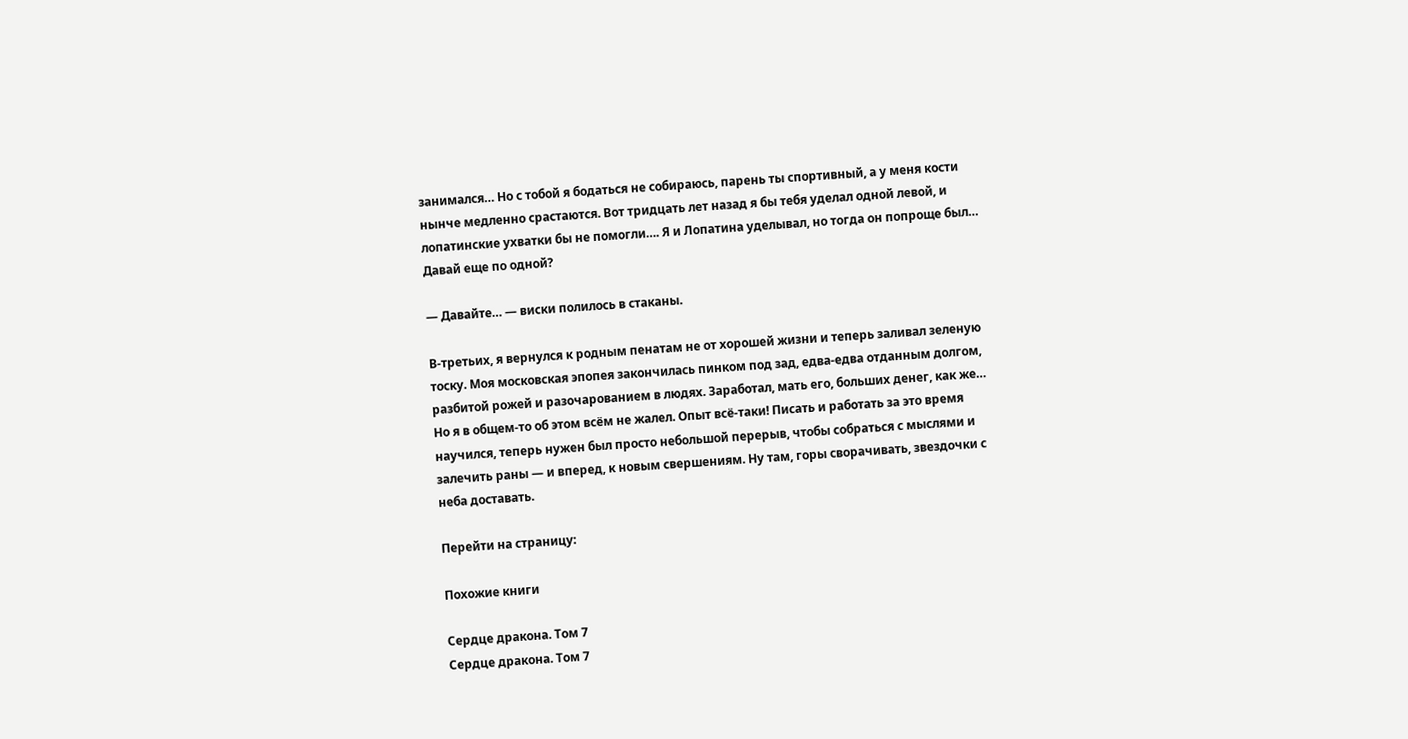занимался… Но с тобой я бодаться не собираюсь, парень ты спортивный, а у меня кости нынче медленно срастаются. Вот тридцать лет назад я бы тебя уделал одной левой, и лопатинские ухватки бы не помогли…. Я и Лопатина уделывал, но тогда он попроще был… Давай еще по одной?

— Давайте… — виски полилось в стаканы.

В-третьих, я вернулся к родным пенатам не от хорошей жизни и теперь заливал зеленую тоску. Моя московская эпопея закончилась пинком под зад, едва-едва отданным долгом, разбитой рожей и разочарованием в людях. Заработал, мать его, больших денег, как же… Но я в общем-то об этом всём не жалел. Опыт всё-таки! Писать и работать за это время научился, теперь нужен был просто небольшой перерыв, чтобы собраться с мыслями и залечить раны — и вперед, к новым свершениям. Ну там, горы сворачивать, звездочки с неба доставать.

Перейти на страницу:

Похожие книги

Сердце дракона. Том 7
Сердце дракона. Том 7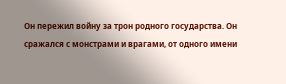Он пережил войну за трон родного государства. Он сражался с монстрами и врагами, от одного имени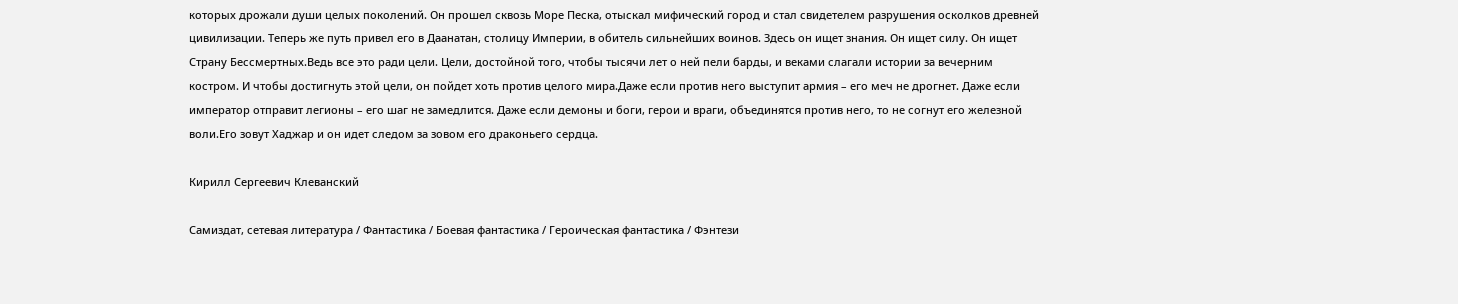которых дрожали души целых поколений. Он прошел сквозь Море Песка, отыскал мифический город и стал свидетелем разрушения осколков древней цивилизации. Теперь же путь привел его в Даанатан, столицу Империи, в обитель сильнейших воинов. Здесь он ищет знания. Он ищет силу. Он ищет Страну Бессмертных.Ведь все это ради цели. Цели, достойной того, чтобы тысячи лет о ней пели барды, и веками слагали истории за вечерним костром. И чтобы достигнуть этой цели, он пойдет хоть против целого мира.Даже если против него выступит армия – его меч не дрогнет. Даже если император отправит легионы – его шаг не замедлится. Даже если демоны и боги, герои и враги, объединятся против него, то не согнут его железной воли.Его зовут Хаджар и он идет следом за зовом его драконьего сердца.

Кирилл Сергеевич Клеванский

Самиздат, сетевая литература / Фантастика / Боевая фантастика / Героическая фантастика / Фэнтези